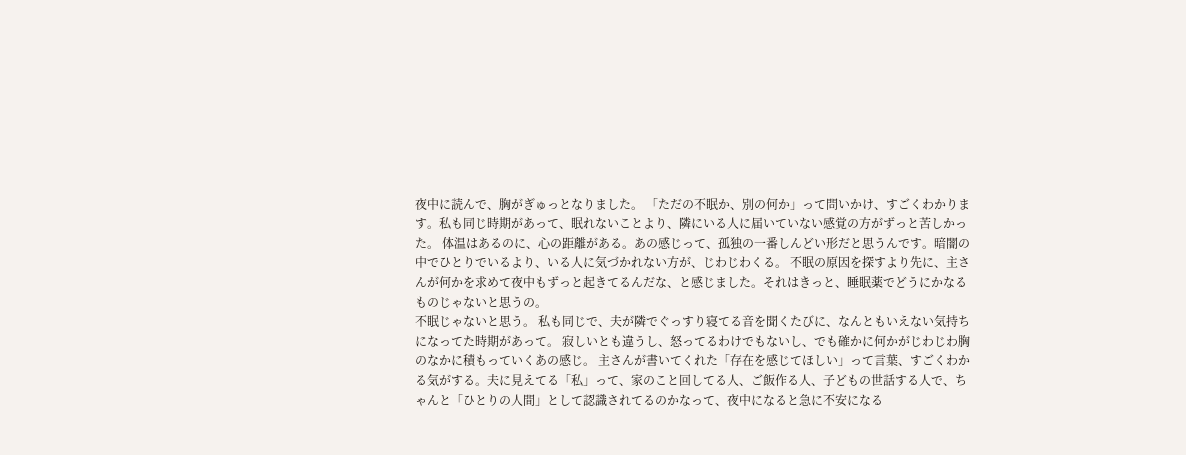夜中に読んで、胸がぎゅっとなりました。 「ただの不眠か、別の何か」って問いかけ、すごくわかります。私も同じ時期があって、眠れないことより、隣にいる人に届いていない感覚の方がずっと苦しかった。 体温はあるのに、心の距離がある。あの感じって、孤独の一番しんどい形だと思うんです。暗闇の中でひとりでいるより、いる人に気づかれない方が、じわじわくる。 不眠の原因を探すより先に、主さんが何かを求めて夜中もずっと起きてるんだな、と感じました。それはきっと、睡眠薬でどうにかなるものじゃないと思うの。
不眠じゃないと思う。 私も同じで、夫が隣でぐっすり寝てる音を聞くたびに、なんともいえない気持ちになってた時期があって。 寂しいとも違うし、怒ってるわけでもないし、でも確かに何かがじわじわ胸のなかに積もっていくあの感じ。 主さんが書いてくれた「存在を感じてほしい」って言葉、すごくわかる気がする。夫に見えてる「私」って、家のこと回してる人、ご飯作る人、子どもの世話する人で、ちゃんと「ひとりの人間」として認識されてるのかなって、夜中になると急に不安になる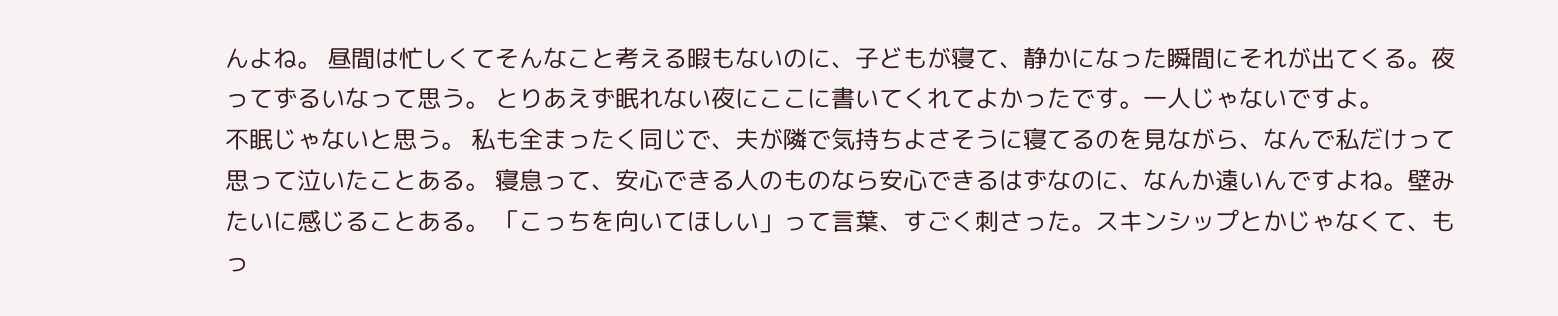んよね。 昼間は忙しくてそんなこと考える暇もないのに、子どもが寝て、静かになった瞬間にそれが出てくる。夜ってずるいなって思う。 とりあえず眠れない夜にここに書いてくれてよかったです。一人じゃないですよ。
不眠じゃないと思う。 私も全まったく同じで、夫が隣で気持ちよさそうに寝てるのを見ながら、なんで私だけって思って泣いたことある。 寝息って、安心できる人のものなら安心できるはずなのに、なんか遠いんですよね。壁みたいに感じることある。 「こっちを向いてほしい」って言葉、すごく刺さった。スキンシップとかじゃなくて、もっ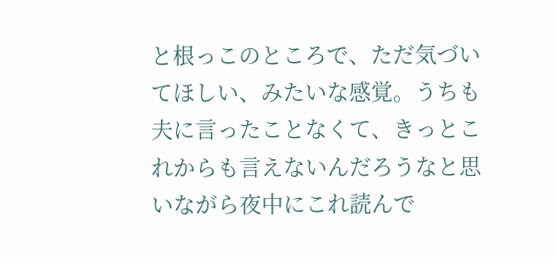と根っこのところで、ただ気づいてほしい、みたいな感覚。うちも夫に言ったことなくて、きっとこれからも言えないんだろうなと思いながら夜中にこれ読んで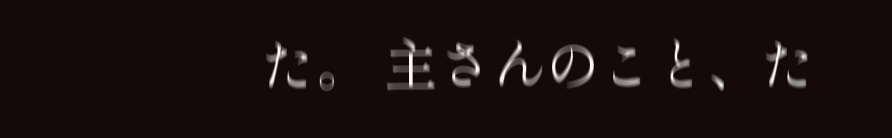た。 主さんのこと、た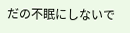だの不眠にしないで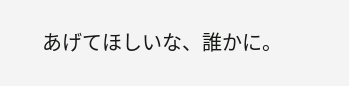あげてほしいな、誰かに。